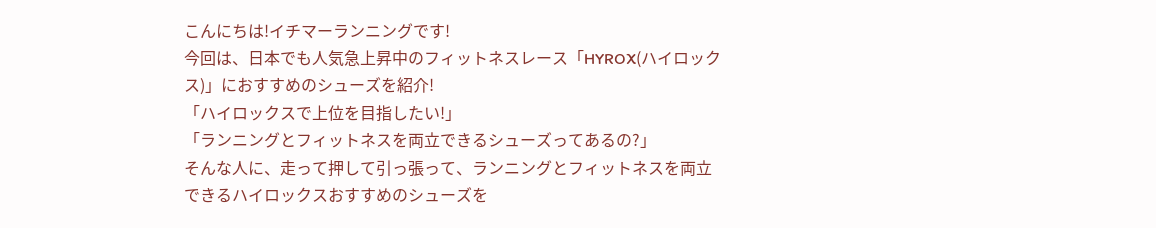こんにちは!イチマーランニングです!
今回は、日本でも人気急上昇中のフィットネスレース「HYROX(ハイロックス)」におすすめのシューズを紹介!
「ハイロックスで上位を目指したい!」
「ランニングとフィットネスを両立できるシューズってあるの?」
そんな人に、走って押して引っ張って、ランニングとフィットネスを両立できるハイロックスおすすめのシューズを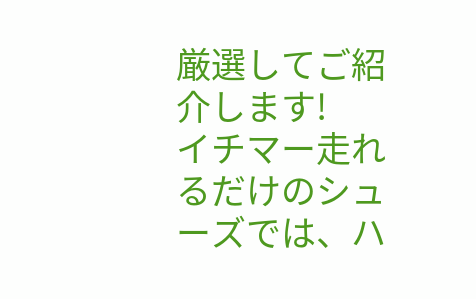厳選してご紹介します!
イチマー走れるだけのシューズでは、ハ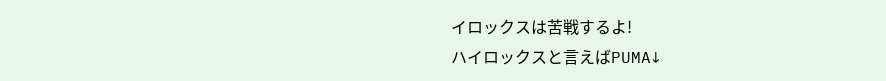イロックスは苦戦するよ!
ハイロックスと言えばPUMA↓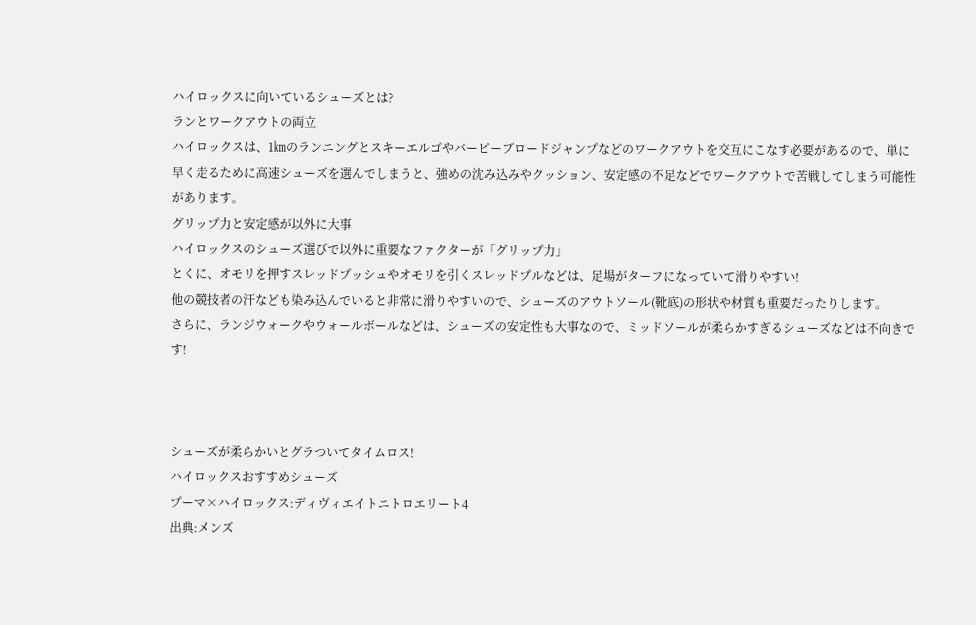ハイロックスに向いているシューズとは?
ランとワークアウトの両立
ハイロックスは、1㎞のランニングとスキーエルゴやバーピーブロードジャンプなどのワークアウトを交互にこなす必要があるので、単に早く走るために高速シューズを選んでしまうと、強めの沈み込みやクッション、安定感の不足などでワークアウトで苦戦してしまう可能性があります。
グリップ力と安定感が以外に大事
ハイロックスのシューズ選びで以外に重要なファクターが「グリップ力」
とくに、オモリを押すスレッドプッシュやオモリを引くスレッドプルなどは、足場がターフになっていて滑りやすい!
他の競技者の汗なども染み込んでいると非常に滑りやすいので、シューズのアウトソール(靴底)の形状や材質も重要だったりします。
さらに、ランジウォークやウォールボールなどは、シューズの安定性も大事なので、ミッドソールが柔らかすぎるシューズなどは不向きです!



シューズが柔らかいとグラついてタイムロス!
ハイロックスおすすめシューズ
プーマ×ハイロックス:ディヴィエイトニトロエリート4
出典:メンズ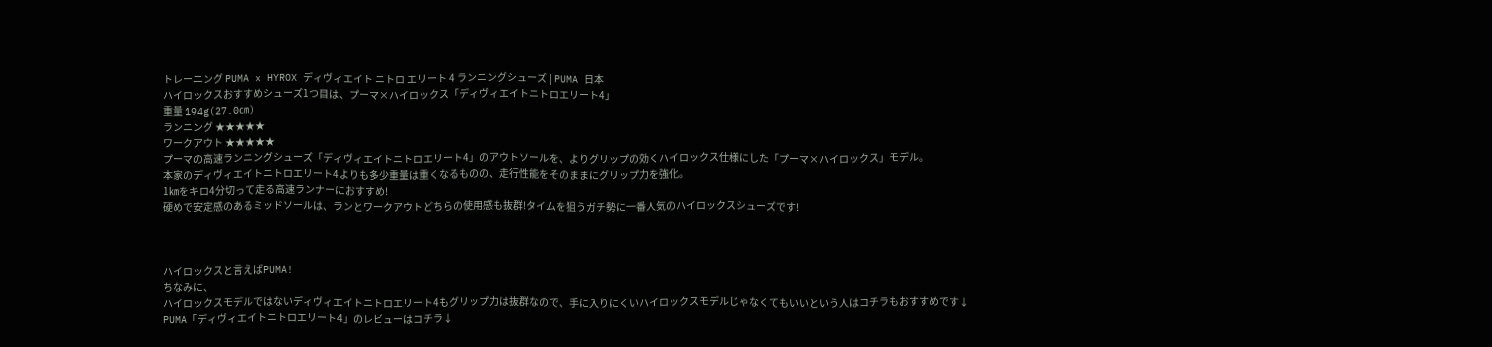トレーニング PUMA x HYROX ディヴィエイト ニトロ エリート 4 ランニングシューズ | PUMA 日本
ハイロックスおすすめシューズ1つ目は、プーマ×ハイロックス「ディヴィエイトニトロエリート4」
重量 194g(27.0㎝)
ランニング ★★★★★
ワークアウト ★★★★★
プーマの高速ランニングシューズ「ディヴィエイトニトロエリート4」のアウトソールを、よりグリップの効くハイロックス仕様にした「プーマ×ハイロックス」モデル。
本家のディヴィエイトニトロエリート4よりも多少重量は重くなるものの、走行性能をそのままにグリップ力を強化。
1㎞をキロ4分切って走る高速ランナーにおすすめ!
硬めで安定感のあるミッドソールは、ランとワークアウトどちらの使用感も抜群!タイムを狙うガチ勢に一番人気のハイロックスシューズです!



ハイロックスと言えばPUMA!
ちなみに、
ハイロックスモデルではないディヴィエイトニトロエリート4もグリップ力は抜群なので、手に入りにくいハイロックスモデルじゃなくてもいいという人はコチラもおすすめです↓
PUMA「ディヴィエイトニトロエリート4」のレビューはコチラ↓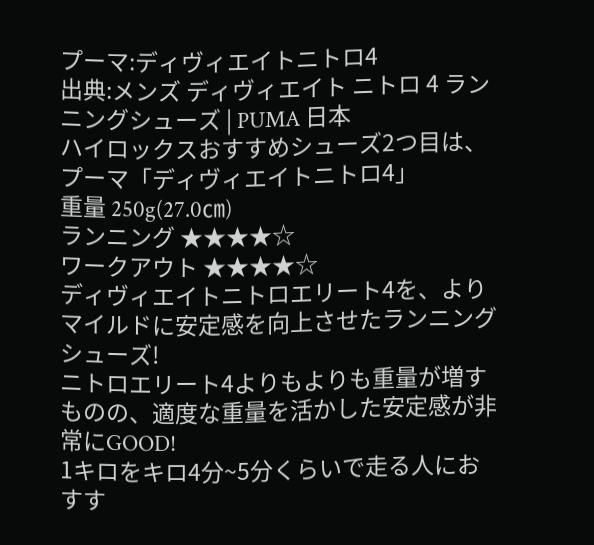プーマ:ディヴィエイトニトロ4
出典:メンズ ディヴィエイト ニトロ 4 ランニングシューズ | PUMA 日本
ハイロックスおすすめシューズ2つ目は、プーマ「ディヴィエイトニトロ4」
重量 250g(27.0㎝)
ランニング ★★★★☆
ワークアウト ★★★★☆
ディヴィエイトニトロエリート4を、よりマイルドに安定感を向上させたランニングシューズ!
ニトロエリート4よりもよりも重量が増すものの、適度な重量を活かした安定感が非常にGOOD!
1キロをキロ4分~5分くらいで走る人におすす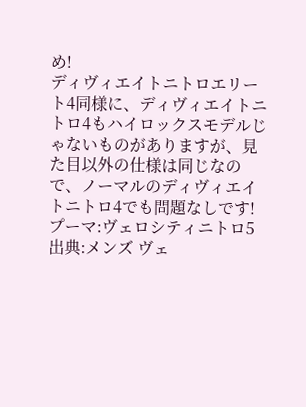め!
ディヴィエイトニトロエリート4同様に、ディヴィエイトニトロ4もハイロックスモデルじゃないものがありますが、見た目以外の仕様は同じなので、ノーマルのディヴィエイトニトロ4でも問題なしです!
プーマ:ヴェロシティニトロ5
出典:メンズ ヴェ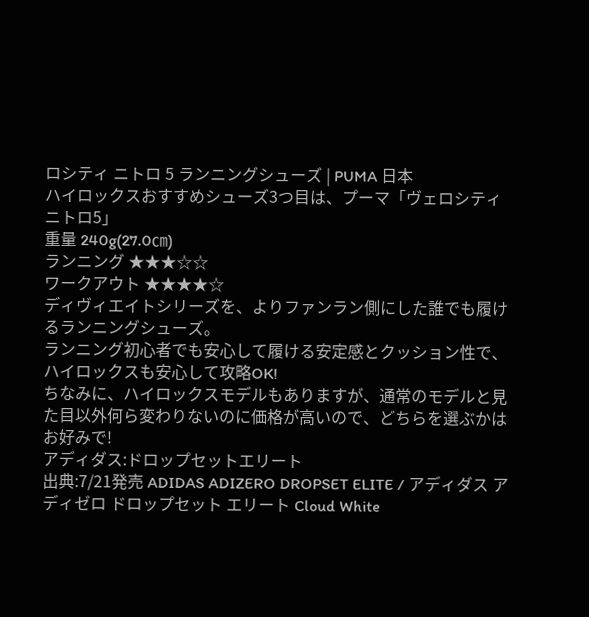ロシティ ニトロ 5 ランニングシューズ | PUMA 日本
ハイロックスおすすめシューズ3つ目は、プーマ「ヴェロシティニトロ5」
重量 240g(27.0㎝)
ランニング ★★★☆☆
ワークアウト ★★★★☆
ディヴィエイトシリーズを、よりファンラン側にした誰でも履けるランニングシューズ。
ランニング初心者でも安心して履ける安定感とクッション性で、ハイロックスも安心して攻略OK!
ちなみに、ハイロックスモデルもありますが、通常のモデルと見た目以外何ら変わりないのに価格が高いので、どちらを選ぶかはお好みで!
アディダス:ドロップセットエリート
出典:7/21発売 ADIDAS ADIZERO DROPSET ELITE / アディダス アディゼロ ドロップセット エリート Cloud White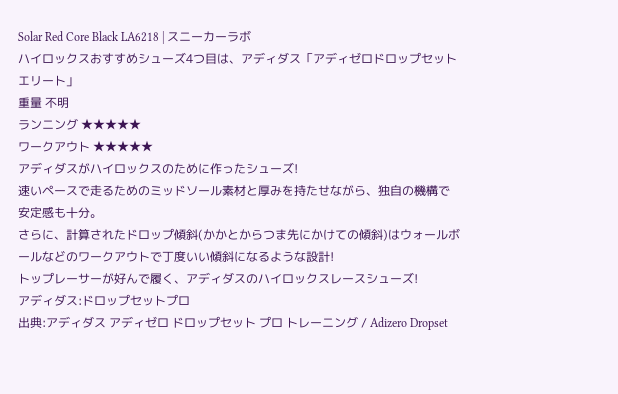Solar Red Core Black LA6218 | スニーカーラボ
ハイロックスおすすめシューズ4つ目は、アディダス「アディゼロドロップセットエリート」
重量 不明
ランニング ★★★★★
ワークアウト ★★★★★
アディダスがハイロックスのために作ったシューズ!
速いペースで走るためのミッドソール素材と厚みを持たせながら、独自の機構で安定感も十分。
さらに、計算されたドロップ傾斜(かかとからつま先にかけての傾斜)はウォールボールなどのワークアウトで丁度いい傾斜になるような設計!
トップレーサーが好んで履く、アディダスのハイロックスレースシューズ!
アディダス:ドロップセットプロ
出典:アディダス アディゼロ ドロップセット プロ トレーニング / Adizero Dropset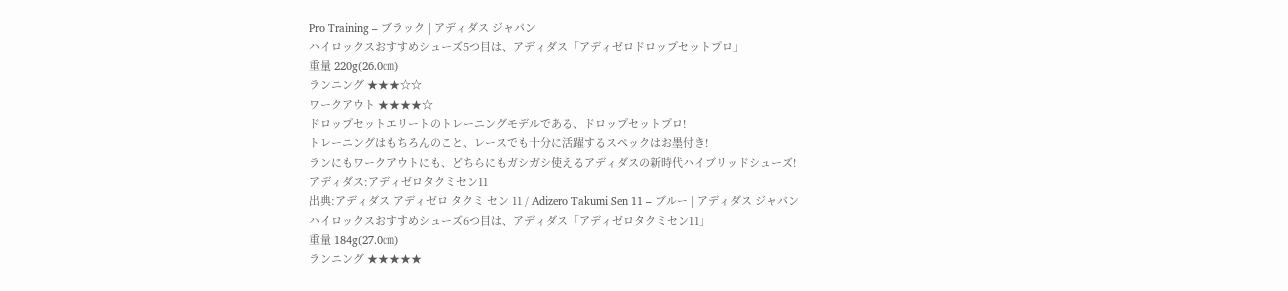Pro Training – ブラック | アディダス ジャパン
ハイロックスおすすめシューズ5つ目は、アディダス「アディゼロドロップセットプロ」
重量 220g(26.0㎝)
ランニング ★★★☆☆
ワークアウト ★★★★☆
ドロップセットエリートのトレーニングモデルである、ドロップセットプロ!
トレーニングはもちろんのこと、レースでも十分に活躍するスペックはお墨付き!
ランにもワークアウトにも、どちらにもガシガシ使えるアディダスの新時代ハイブリッドシューズ!
アディダス:アディゼロタクミセン11
出典:アディダス アディゼロ タクミ セン 11 / Adizero Takumi Sen 11 – ブルー | アディダス ジャパン
ハイロックスおすすめシューズ6つ目は、アディダス「アディゼロタクミセン11」
重量 184g(27.0㎝)
ランニング ★★★★★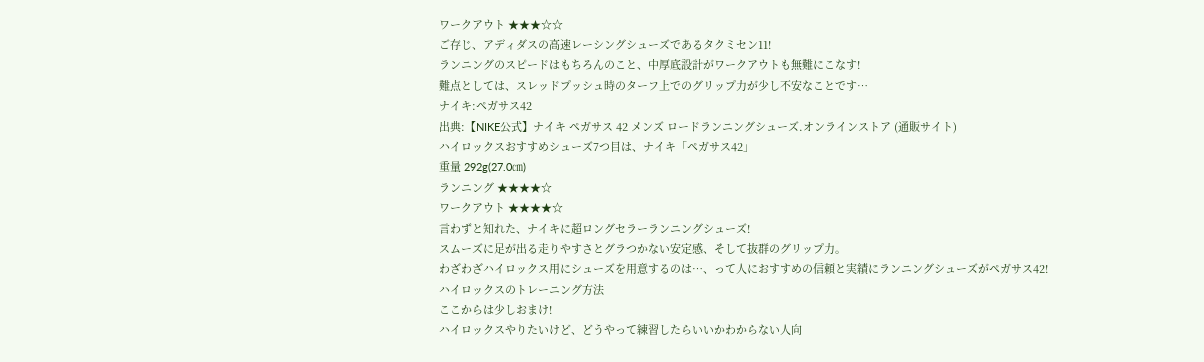ワークアウト ★★★☆☆
ご存じ、アディダスの高速レーシングシューズであるタクミセン11!
ランニングのスピードはもちろんのこと、中厚底設計がワークアウトも無難にこなす!
難点としては、スレッドプッシュ時のターフ上でのグリップ力が少し不安なことです…
ナイキ:ペガサス42
出典:【NIKE公式】ナイキ ペガサス 42 メンズ ロードランニングシューズ.オンラインストア (通販サイト)
ハイロックスおすすめシューズ7つ目は、ナイキ「ペガサス42」
重量 292g(27.0㎝)
ランニング ★★★★☆
ワークアウト ★★★★☆
言わずと知れた、ナイキに超ロングセラーランニングシューズ!
スムーズに足が出る走りやすさとグラつかない安定感、そして抜群のグリップ力。
わざわざハイロックス用にシューズを用意するのは…、って人におすすめの信頼と実績にランニングシューズがペガサス42!
ハイロックスのトレーニング方法
ここからは少しおまけ!
ハイロックスやりたいけど、どうやって練習したらいいかわからない人向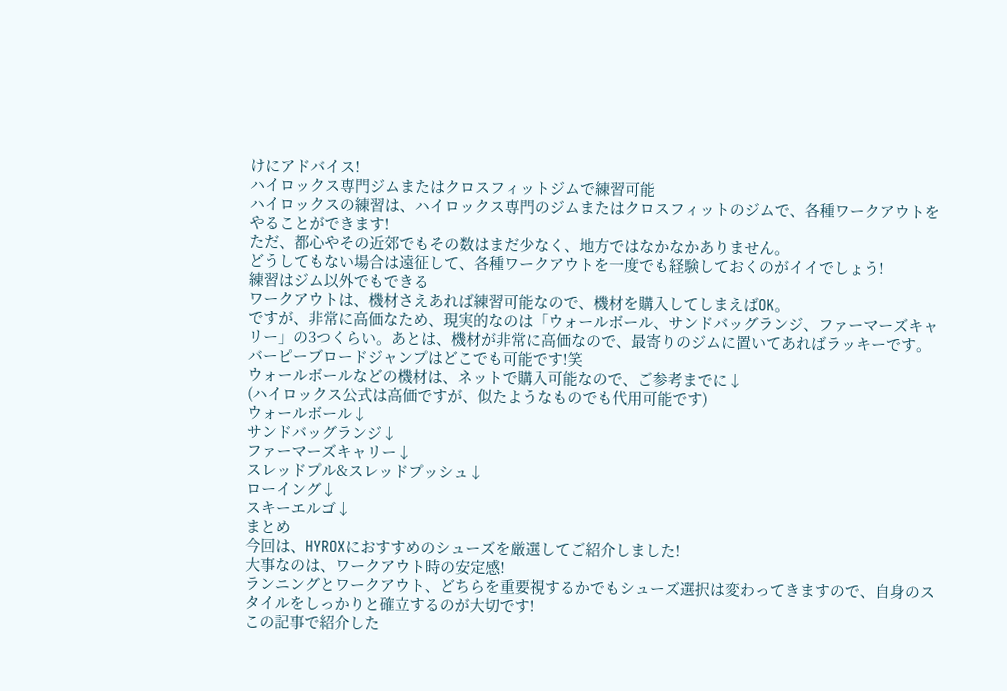けにアドバイス!
ハイロックス専門ジムまたはクロスフィットジムで練習可能
ハイロックスの練習は、ハイロックス専門のジムまたはクロスフィットのジムで、各種ワークアウトをやることができます!
ただ、都心やその近郊でもその数はまだ少なく、地方ではなかなかありません。
どうしてもない場合は遠征して、各種ワークアウトを一度でも経験しておくのがイイでしょう!
練習はジム以外でもできる
ワークアウトは、機材さえあれば練習可能なので、機材を購入してしまえばOK。
ですが、非常に高価なため、現実的なのは「ウォールボール、サンドバッグランジ、ファーマーズキャリー」の3つくらい。あとは、機材が非常に高価なので、最寄りのジムに置いてあればラッキーです。
バーピーブロードジャンプはどこでも可能です!笑
ウォールボールなどの機材は、ネットで購入可能なので、ご参考までに↓
(ハイロックス公式は高価ですが、似たようなものでも代用可能です)
ウォールボール↓
サンドバッグランジ↓
ファーマーズキャリー↓
スレッドプル&スレッドプッシュ↓
ローイング↓
スキーエルゴ↓
まとめ
今回は、HYROXにおすすめのシューズを厳選してご紹介しました!
大事なのは、ワークアウト時の安定感!
ランニングとワークアウト、どちらを重要視するかでもシューズ選択は変わってきますので、自身のスタイルをしっかりと確立するのが大切です!
この記事で紹介した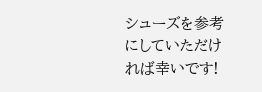シューズを参考にしていただければ幸いです!